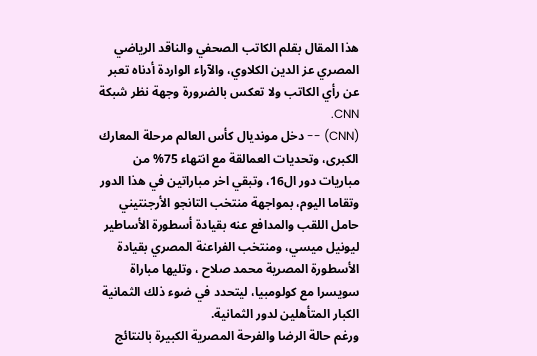هذا المقال بقلم الكاتب الصحفي والناقد الرياضي المصري عز الدين الكلاوي، والآراء الواردة أدناه تعبر عن رأي الكاتب ولا تعكس بالضرورة وجهة نظر شبكة CNN.
(CNN) -- دخل مونديال كأس العالم مرحلة المعارك الكبرى، وتحديات العمالقة مع انتهاء 75% من مباريات دور ال16، وتبقي اخر مباراتين في هذا الدور وتقاما اليوم، بمواجهة منتخب التانجو الأرجنتيني حامل اللقب والمدافع عنه بقيادة أسطورة الأساطير ليونيل ميسي، ومنتخب الفراعنة المصري بقيادة الأسطورة المصرية محمد صلاح ، وتليها مباراة سويسرا مع كولومبيا، ليتحدد في ضوء ذلك الثمانية الكبار المتأهلين لدور الثمانية.
ورغم حالة الرضا والفرحة المصرية الكبيرة بالنتائج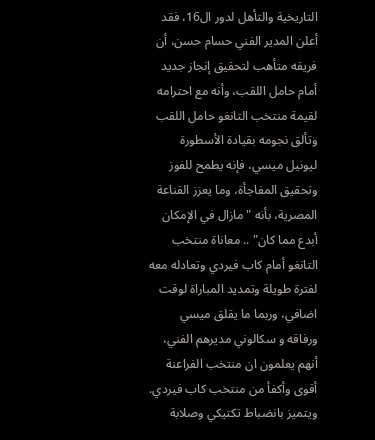التاريخية والتأهل لدور ال16، فقد أعلن المدير الفني حسام حسن، أن فريقه متأهب لتحقيق إنجاز جديد أمام حامل اللقب، وأنه مع احترامه لقيمة منتخب التانغو حامل اللقب وتألق نجومه بقيادة الأسطورة ليونيل ميسي، فإنه يطمح للفوز وتحقيق المفاجأة، وما يعزز القناعة المصرية، بأنه "مازال في الإمكان أبدع مما كان" .. معاناة منتخب التانغو أمام كاب فيردي وتعادله معه لفترة طويلة وتمديد المباراة لوقت اضافي، وربما ما يقلق ميسي ورفاقه و سكالوني مديرهم الفني، أنهم يعلمون ان منتخب الفراعنة أقوى وأكفأ من منتخب كاب فيردي. ويتميز بانضباط تكتيكي وصلابة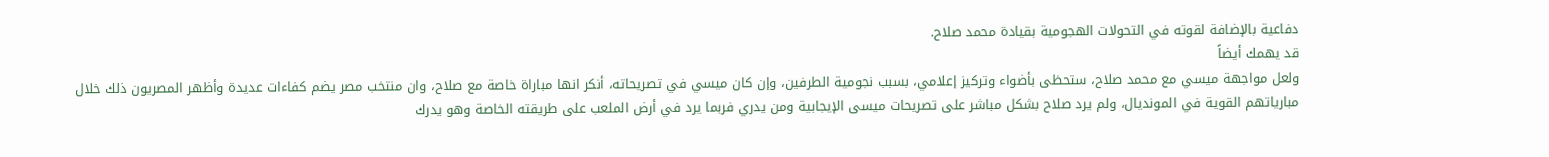دفاعية بالإضافة لقوته في التحولات الهجومية بقيادة محمد صلاح.
قد يهمك أيضاً
ولعل مواجهة ميسي مع محمد صلاح، ستحظى بأضواء وتركيز إعلامي، بسبب نجومية الطرفين، وإن كان ميسي في تصريحاته، أنكر انها مباراة خاصة مع صلاح، وان منتخب مصر يضم كفاءات عديدة وأظهر المصريون ذلك خلال مبارياتهم القوية في المونديال، ولم يرد صلاح بشكل مباشر على تصريحات ميسى الإيجابية ومن يدري فربما يرد في أرض الملعب على طريقته الخاصة وهو يدرك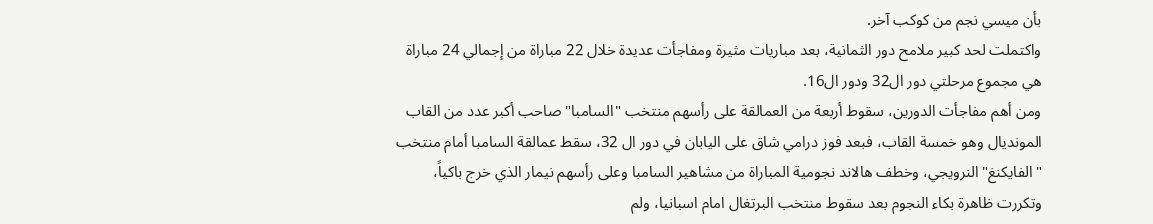بأن ميسي نجم من كوكب آخر.
واكتملت لحد كبير ملامح دور الثمانية، بعد مباريات مثيرة ومفاجأت عديدة خلال 22 مباراة من إجمالي 24 مباراة هي مجموع مرحلتي دور ال32 ودور ال16.
ومن أهم مفاجأت الدورين، سقوط أربعة من العمالقة على رأسهم منتخب "السامبا" صاحب أكبر عدد من القاب المونديال وهو خمسة القاب، فبعد فوز درامي شاق على اليابان في دور ال 32، سقط عمالقة السامبا أمام منتخب "الفايكنغ" النرويجي، وخطف هالاند نجومية المباراة من مشاهير السامبا وعلى رأسهم نيمار الذي خرج باكياً، وتكررت ظاهرة بكاء النجوم بعد سقوط منتخب البرتغال امام اسبانيا، ولم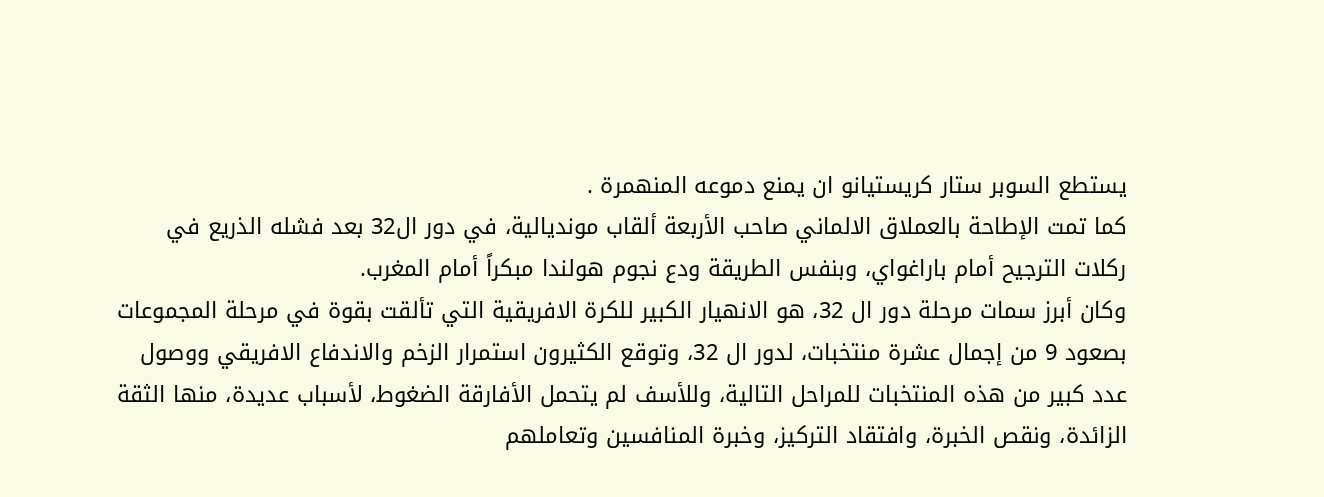يستطع السوبر ستار كريستيانو ان يمنع دموعه المنهمرة .
كما تمت الإطاحة بالعملاق الالماني صاحب الأربعة ألقاب مونديالية، في دور ال32 بعد فشله الذريع في ركلات الترجيح أمام باراغواي، وبنفس الطريقة ودع نجوم هولندا مبكراً أمام المغرب.
وكان أبرز سمات مرحلة دور ال 32، هو الانهيار الكبير للكرة الافريقية التي تألقت بقوة في مرحلة المجموعات بصعود 9 من إجمال عشرة منتخبات، لدور ال 32، وتوقع الكثيرون استمرار الزخم والاندفاع الافريقي ووصول عدد كبير من هذه المنتخبات للمراحل التالية، وللأسف لم يتحمل الأفارقة الضغوط، لأسباب عديدة، منها الثقة الزائدة، ونقص الخبرة، وافتقاد التركيز، وخبرة المنافسين وتعاملهم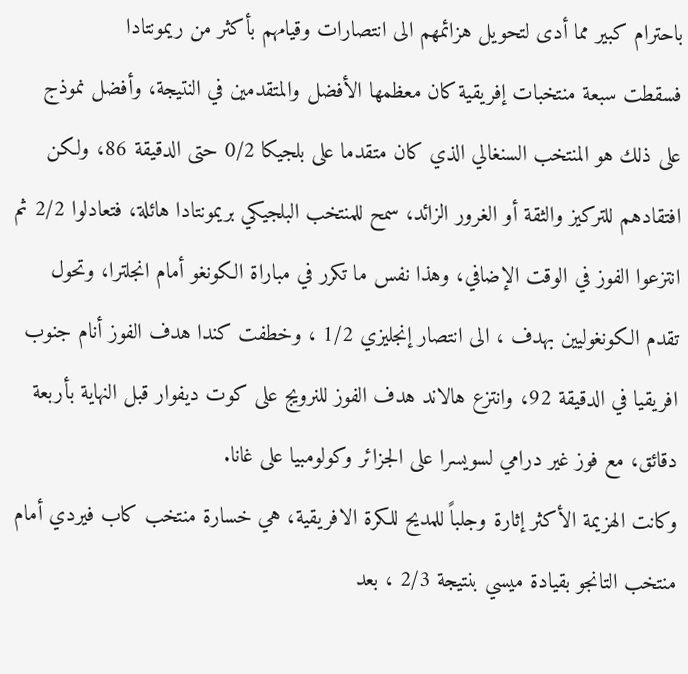باحترام كبير مما أدى لتحويل هزائمهم الى انتصارات وقيامهم بأكثر من ريمونتادا
فسقطت سبعة منتخبات إفريقية كان معظمها الأفضل والمتقدمين في النتيجة، وأفضل نموذج على ذلك هو المنتخب السنغالي الذي كان متقدما على بلجيكا 0/2 حتى الدقيقة 86، ولكن افتقادهم للتركيز والثقة أو الغرور الزائد، سمح للمنتخب البلجيكي بريمونتادا هائلة، فتعادلوا 2/2 ثم انتزعوا الفوز في الوقت الإضافي، وهذا نفس ما تكرر في مباراة الكونغو أمام انجلترا، وتحول تقدم الكونغوليين بهدف ، الى انتصار إنجليزي 1/2 ، وخطفت كندا هدف الفوز أنام جنوب افريقيا في الدقيقة 92، وانتزع هالاند هدف الفوز للنرويج على كوت ديفوار قبل النهاية بأربعة دقائق، مع فوز غير درامي لسويسرا على الجزائر وكولومبيا على غانا.
وكانت الهزيمة الأكثر إثارة وجلباً للمديح للكرة الافريقية، هي خسارة منتخب كاب فيردي أمام منتخب التانجو بقيادة ميسي بنتيجة 2/3 ، بعد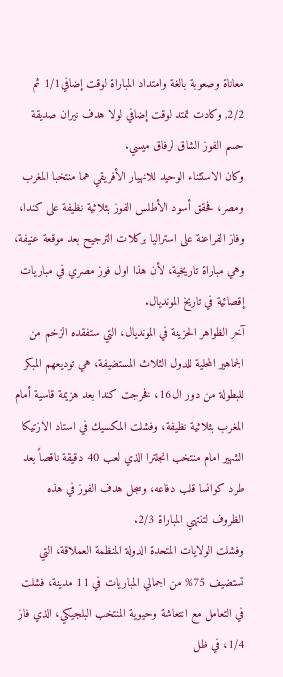معاناة وصعوبة بالغة وامتداد المباراة لوقت إضافي1/1 ثم 2/2, وكادت تمتد لوقت إضافي لولا هدف نيران صديقة حسم الفوز الشاق لرفاق ميسي.
وكان الاستثناء الوحيد للانهيار الأفريقي هما منتخبا المغرب ومصر، فحقق أسود الأطلس الفوز بثلاثية نظيفة على كندا، وفاز الفراعنة على استراليا بركلات الترجيح بعد موقعة عنيفة، وهي مباراة تاريخية، لأن هذا اول فوز مصري في مباريات إقصائية في تاريخ المونديال.
آخر الظواهر الحزينة في المونديال، التي ستفقده الزخم من الجماهير المحلية للدول الثلاث المستضيفة، هي توديعهم المبكر للبطولة من دور ال16، فخرجت كندا بعد هزيمة قاسية أمام المغرب بثلاثية نظيفة، وفشلت المكسيك في استاد الازتيكا الشهير امام منتخب انجلترا الذي لعب 40 دقيقة ناقصاً بعد طرد كوانسا قلب دفاعه، وسجل هدف الفوز في هذه الظروف لتنتهي المباراة 2/3.
وفشلت الولايات المتحدة الدولة المنظمة العملاقة، التي تستضيف 75% من اجمالي المباريات في 11 مدينة، فشلت في التعامل مع انتعاشة وحيوية المنتخب البلجيكي، الذي فاز 1/4، في ظل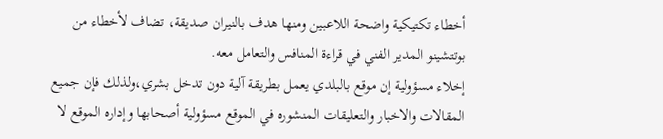أخطاء تكتيكية واضحة اللاعبين ومنها هدف بالنيران صديقة، تضاف لأخطاء من بوتتشينو المدير الفني في قراءة المنافس والتعامل معه.
إخلاء مسؤولية إن موقع بالبلدي يعمل بطريقة آلية دون تدخل بشري،ولذلك فإن جميع المقالات والاخبار والتعليقات المنشوره في الموقع مسؤولية أصحابها وإداره الموقع لا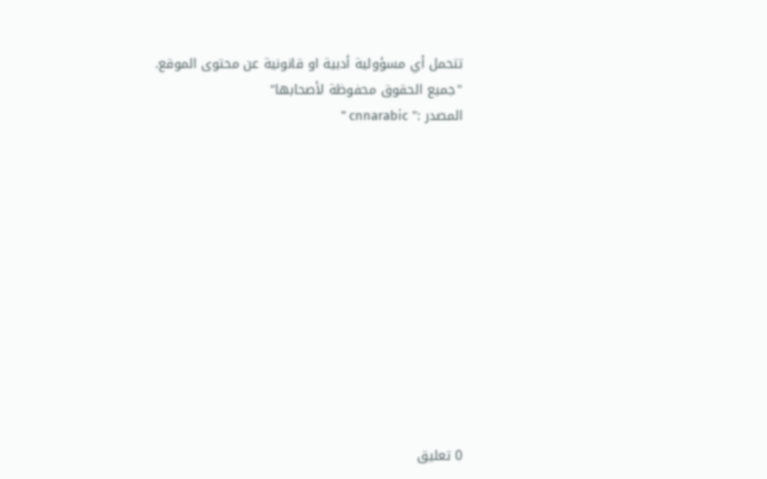تتحمل أي مسؤولية أدبية او قانونية عن محتوى الموقع.
"جميع الحقوق محفوظة لأصحابها"
المصدر :" cnnarabic "












0 تعليق